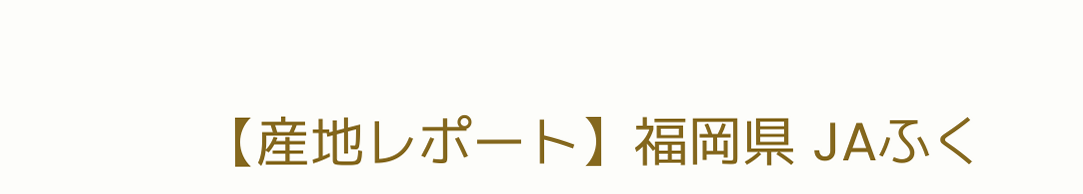【産地レポート】福岡県 JAふく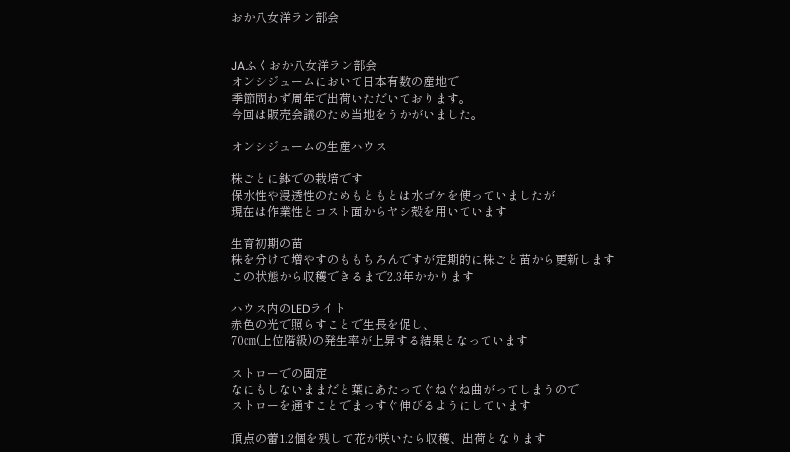おか八女洋ラン部会


JAふくおか八女洋ラン部会
オンシジュームにおいて日本有数の産地で
季節問わず周年で出荷いただいております。
今回は販売会議のため当地をうかがいました。

オンシジュームの生産ハウス

株ごとに鉢での栽培です
保水性や浸透性のためもともとは水ゴケを使っていましたが
現在は作業性とコスト面からヤシ殻を用いています

生育初期の苗
株を分けて増やすのももちろんですが定期的に株ごと苗から更新します
この状態から収穫できるまで2.3年かかります

ハウス内のLEDライト
赤色の光で照らすことで生長を促し、
70㎝(上位階級)の発生率が上昇する結果となっています

ストローでの固定
なにもしないままだと葉にあたってぐねぐね曲がってしまうので
ストローを通すことでまっすぐ伸びるようにしています

頂点の蕾1.2個を残して花が咲いたら収穫、出荷となります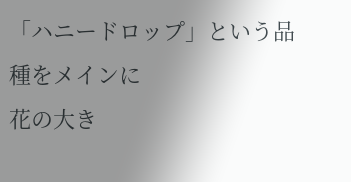「ハニードロップ」という品種をメインに
花の大き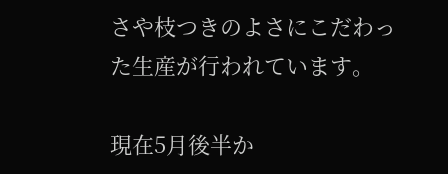さや枝つきのよさにこだわった生産が行われています。

現在5月後半か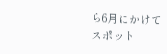ら6月にかけて
スポット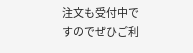注文も受付中ですのでぜひご利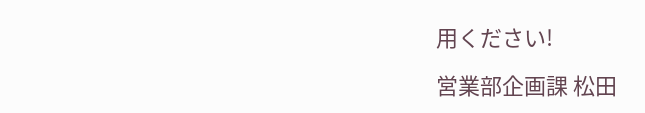用ください!

営業部企画課 松田